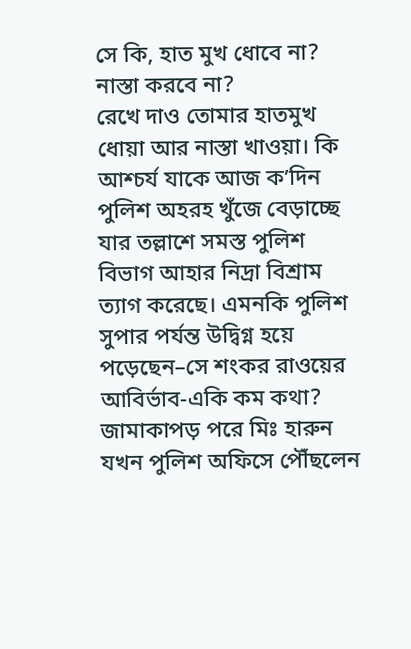সে কি, হাত মুখ ধোবে না? নাস্তা করবে না?
রেখে দাও তোমার হাতমুখ ধোয়া আর নাস্তা খাওয়া। কি আশ্চর্য যাকে আজ ক’দিন পুলিশ অহরহ খুঁজে বেড়াচ্ছে যার তল্লাশে সমস্ত পুলিশ বিভাগ আহার নিদ্রা বিশ্রাম ত্যাগ করেছে। এমনকি পুলিশ সুপার পর্যন্ত উদ্বিগ্ন হয়ে পড়েছেন–সে শংকর রাওয়ের আবির্ভাব-একি কম কথা?
জামাকাপড় পরে মিঃ হারুন যখন পুলিশ অফিসে পৌঁছলেন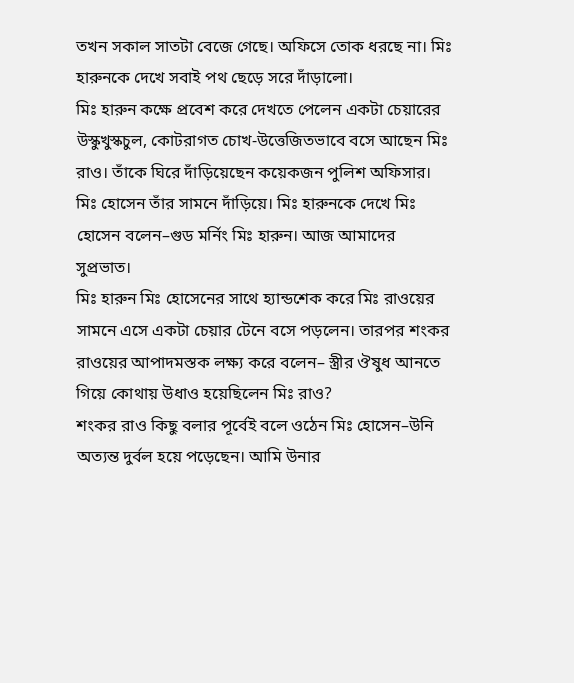তখন সকাল সাতটা বেজে গেছে। অফিসে তোক ধরছে না। মিঃ হারুনকে দেখে সবাই পথ ছেড়ে সরে দাঁড়ালো।
মিঃ হারুন কক্ষে প্রবেশ করে দেখতে পেলেন একটা চেয়ারের উস্কুখুস্কচুল, কোটরাগত চোখ-উত্তেজিতভাবে বসে আছেন মিঃ রাও। তাঁকে ঘিরে দাঁড়িয়েছেন কয়েকজন পুলিশ অফিসার।
মিঃ হোসেন তাঁর সামনে দাঁড়িয়ে। মিঃ হারুনকে দেখে মিঃ হোসেন বলেন–গুড মর্নিং মিঃ হারুন। আজ আমাদের সুপ্রভাত।
মিঃ হারুন মিঃ হোসেনের সাথে হ্যান্ডশেক করে মিঃ রাওয়ের সামনে এসে একটা চেয়ার টেনে বসে পড়লেন। তারপর শংকর রাওয়ের আপাদমস্তক লক্ষ্য করে বলেন– স্ত্রীর ঔষুধ আনতে গিয়ে কোথায় উধাও হয়েছিলেন মিঃ রাও?
শংকর রাও কিছু বলার পূর্বেই বলে ওঠেন মিঃ হোসেন–উনি অত্যন্ত দুর্বল হয়ে পড়েছেন। আমি উনার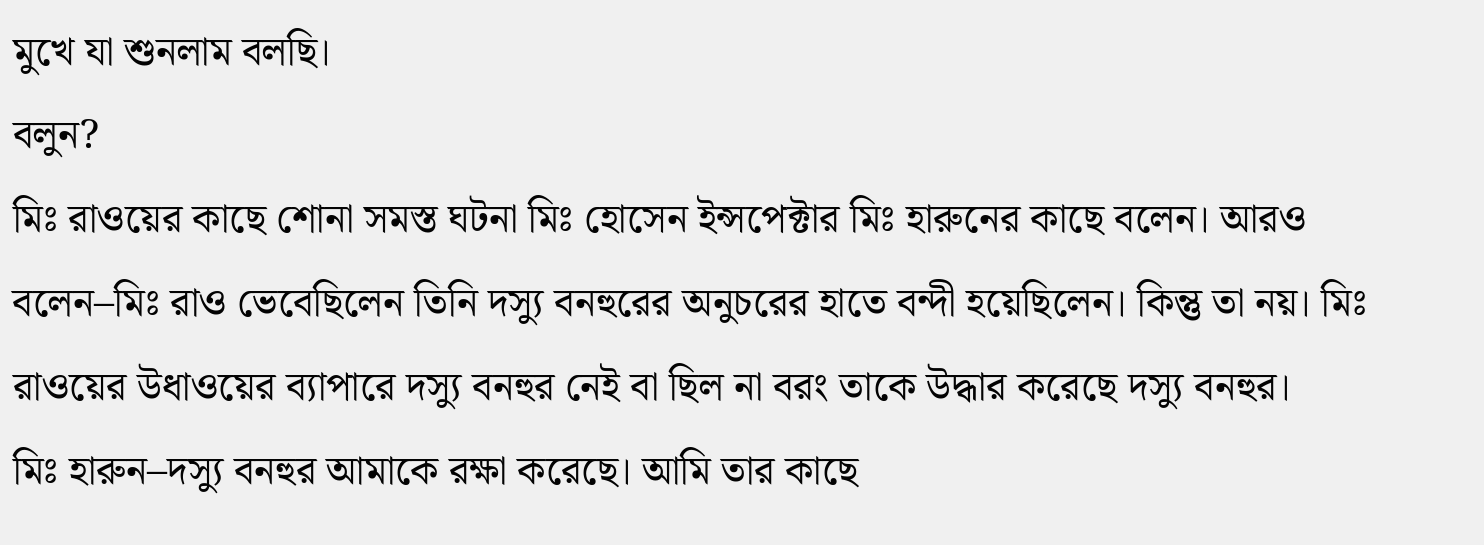মুখে যা শুনলাম বলছি।
বলুন?
মিঃ রাওয়ের কাছে শোনা সমস্ত ঘটনা মিঃ হোসেন ইন্সপেক্টার মিঃ হারুনের কাছে বলেন। আরও বলেন–মিঃ রাও ভেবেছিলেন তিনি দস্যু বনহুরের অনুচরের হাতে বন্দী হয়েছিলেন। কিন্তু তা নয়। মিঃ রাওয়ের উধাওয়ের ব্যাপারে দস্যু বনহুর নেই বা ছিল না বরং তাকে উদ্ধার করেছে দস্যু বনহুর।
মিঃ হারুন–দস্যু বনহুর আমাকে রক্ষা করেছে। আমি তার কাছে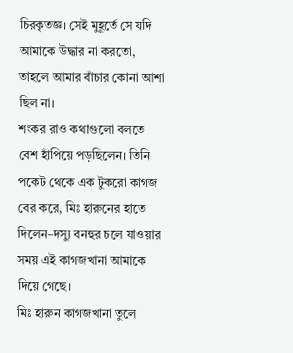চিরকৃতজ্ঞ। সেই মুহূর্তে সে যদি আমাকে উদ্ধার না করতো, তাহলে আমার বাঁচার কোনা আশা ছিল না।
শংকর রাও কথাগুলো বলতে বেশ হাঁপিয়ে পড়ছিলেন। তিনি পকেট থেকে এক টুকরো কাগজ বের করে, মিঃ হারুনের হাতে দিলেন–দস্যু বনহুর চলে যাওয়ার সময় এই কাগজখানা আমাকে দিয়ে গেছে।
মিঃ হারুন কাগজখানা তুলে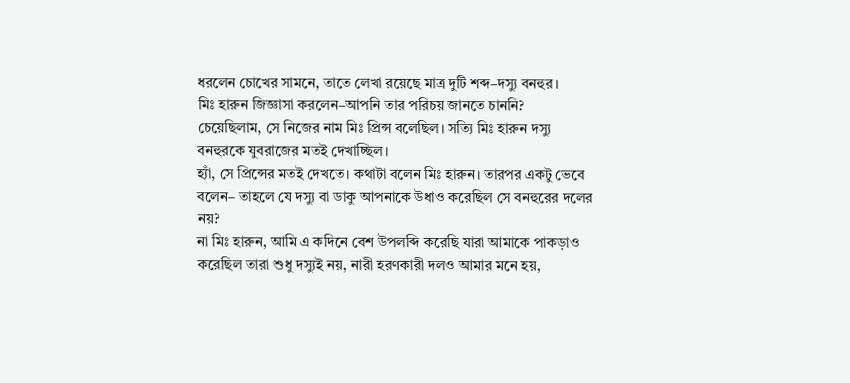ধরলেন চোখের সামনে, তাতে লেখা রয়েছে মাত্র দুটি শব্দ–দস্যু বনহুর।
মিঃ হারুন জিজ্ঞাসা করলেন–আপনি তার পরিচয় জানতে চাননি?
চেয়েছিলাম, সে নিজের নাম মিঃ প্রিন্স বলেছিল। সত্যি মিঃ হারুন দস্যু বনহুরকে যুবরাজের মতই দেখাচ্ছিল।
হ্যাঁ, সে প্রিন্সের মতই দেখতে। কথাটা বলেন মিঃ হারুন। তারপর একটু ভেবে বলেন– তাহলে যে দস্যু বা ডাকু আপনাকে উধাও করেছিল সে বনহুরের দলের নয়?
না মিঃ হারুন, আমি এ কদিনে বেশ উপলব্দি করেছি যারা আমাকে পাকড়াও করেছিল তারা শুধু দস্যুই নয়, নারী হরণকারী দলও আমার মনে হয়,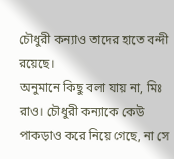চৌধুরী কন্যাও তাদের হাতে বন্দী রয়েছে।
অনুমানে কিছু বলা যায় না, মিঃ রাও। চৌধুরী কন্যাকে কেউ পাকড়াও করে নিয়ে গেছে, না সে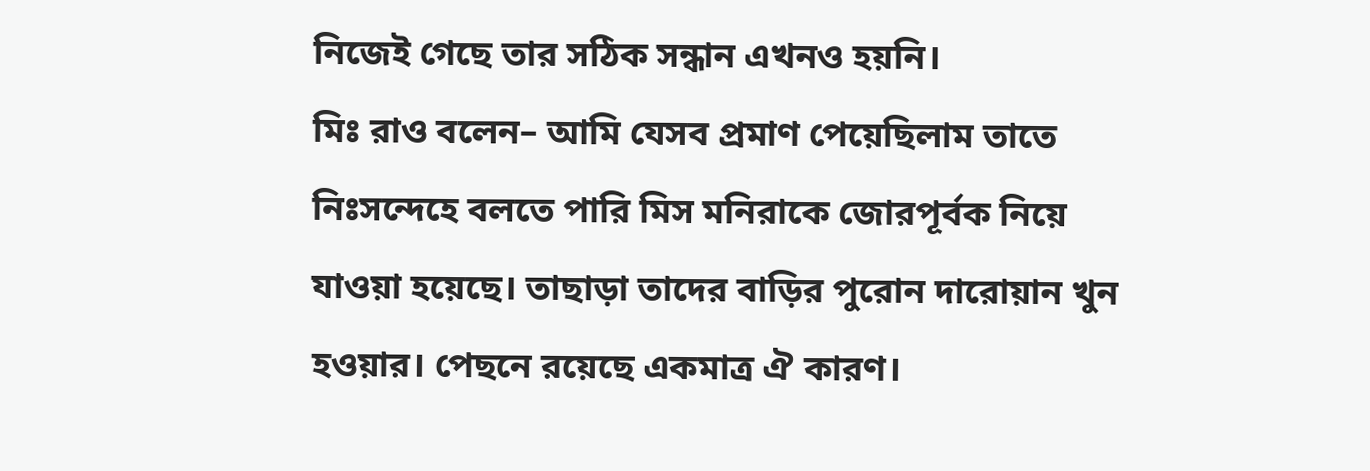নিজেই গেছে তার সঠিক সন্ধান এখনও হয়নি।
মিঃ রাও বলেন– আমি যেসব প্রমাণ পেয়েছিলাম তাতে নিঃসন্দেহে বলতে পারি মিস মনিরাকে জোরপূর্বক নিয়ে যাওয়া হয়েছে। তাছাড়া তাদের বাড়ির পুরোন দারোয়ান খুন হওয়ার। পেছনে রয়েছে একমাত্র ঐ কারণ।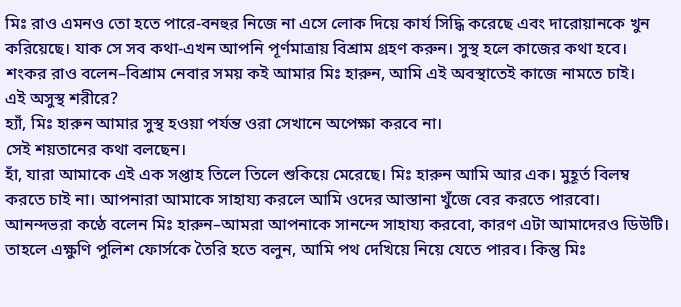মিঃ রাও এমনও তো হতে পারে-বনহুর নিজে না এসে লোক দিয়ে কার্য সিদ্ধি করেছে এবং দারোয়ানকে খুন করিয়েছে। যাক সে সব কথা-এখন আপনি পূর্ণমাত্রায় বিশ্রাম গ্রহণ করুন। সুস্থ হলে কাজের কথা হবে।
শংকর রাও বলেন–বিশ্রাম নেবার সময় কই আমার মিঃ হারুন, আমি এই অবস্থাতেই কাজে নামতে চাই।
এই অসুস্থ শরীরে?
হ্যাঁ, মিঃ হারুন আমার সুস্থ হওয়া পর্যন্ত ওরা সেখানে অপেক্ষা করবে না।
সেই শয়তানের কথা বলছেন।
হাঁ, যারা আমাকে এই এক সপ্তাহ তিলে তিলে শুকিয়ে মেরেছে। মিঃ হারুন আমি আর এক। মুহূর্ত বিলম্ব করতে চাই না। আপনারা আমাকে সাহায্য করলে আমি ওদের আস্তানা খুঁজে বের করতে পারবো।
আনন্দভরা কণ্ঠে বলেন মিঃ হারুন–আমরা আপনাকে সানন্দে সাহায্য করবো, কারণ এটা আমাদেরও ডিউটি।
তাহলে এক্ষুণি পুলিশ ফোর্সকে তৈরি হতে বলুন, আমি পথ দেখিয়ে নিয়ে যেতে পারব। কিন্তু মিঃ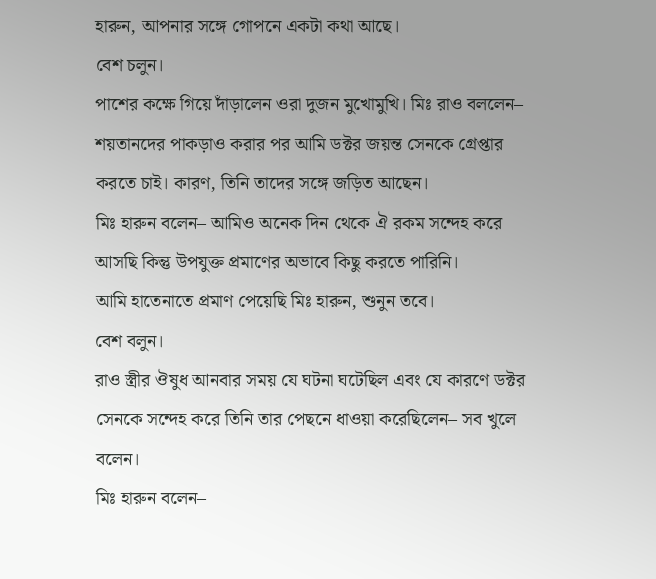হারুন, আপনার সঙ্গে গোপনে একটা কথা আছে।
বেশ চলুন।
পাশের কক্ষে গিয়ে দাঁড়ালেন ওরা দুজন মুখোমুখি। মিঃ রাও বললেন– শয়তানদের পাকড়াও করার পর আমি ডক্টর জয়ন্ত সেনকে গ্রেপ্তার করতে চাই। কারণ, তিনি তাদের সঙ্গে জড়িত আছেন।
মিঃ হারুন বলেন– আমিও অনেক দিন থেকে ঐ রকম সন্দেহ করে আসছি কিন্তু উপযুক্ত প্রমাণের অভাবে কিছু করতে পারিনি।
আমি হাতেনাতে প্রমাণ পেয়েছি মিঃ হারুন, শুনুন তবে।
বেশ বলুন।
রাও স্ত্রীর ঔষুধ আনবার সময় যে ঘটনা ঘটেছিল এবং যে কারণে ডক্টর সেনকে সন্দেহ করে তিনি তার পেছনে ধাওয়া করেছিলেন– সব খুলে বলেন।
মিঃ হারুন বলেন–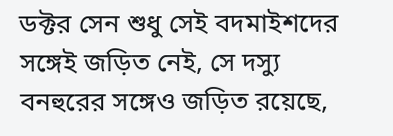ডক্টর সেন শুধু সেই বদমাইশদের সঙ্গেই জড়িত নেই, সে দস্যু বনহুরের সঙ্গেও জড়িত রয়েছে,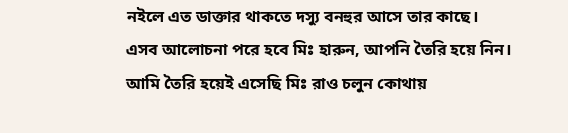নইলে এত ডাক্তার থাকতে দস্যু বনহুর আসে তার কাছে।
এসব আলোচনা পরে হবে মিঃ হারুন, আপনি তৈরি হয়ে নিন।
আমি তৈরি হয়েই এসেছি মিঃ রাও চলুন কোথায়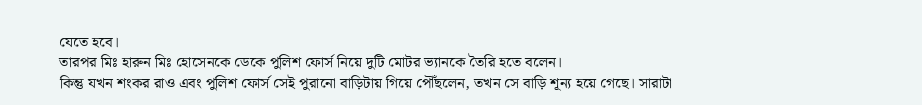যেতে হবে।
তারপর মিঃ হারুন মিঃ হোসেনকে ডেকে পুলিশ ফোর্স নিয়ে দুটি মোটর ভ্যানকে তৈরি হতে বলেন।
কিন্তু যখন শংকর রাও এবং পুলিশ ফোর্স সেই পুরানো বাড়িটায় গিয়ে পৌঁছলেন, তখন সে বাড়ি শূন্য হয়ে গেছে। সারাটা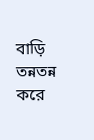বাড়ি তন্নতন্ন করে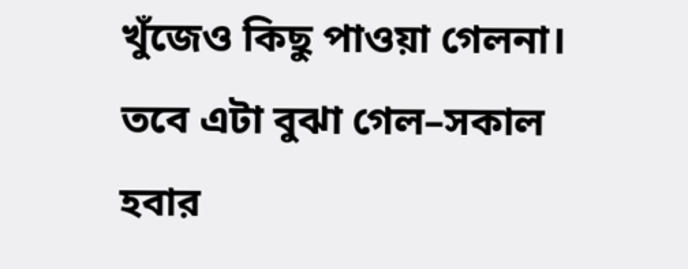খুঁজেও কিছু পাওয়া গেলনা। তবে এটা বুঝা গেল–সকাল হবার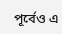পূর্বেও এ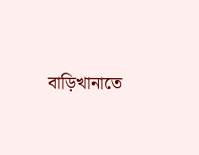বাড়িখানাতে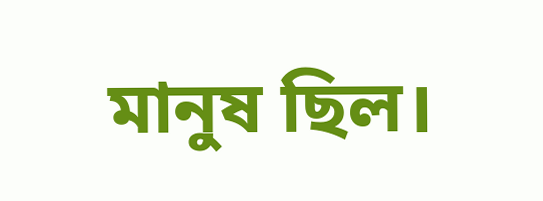মানুষ ছিল।